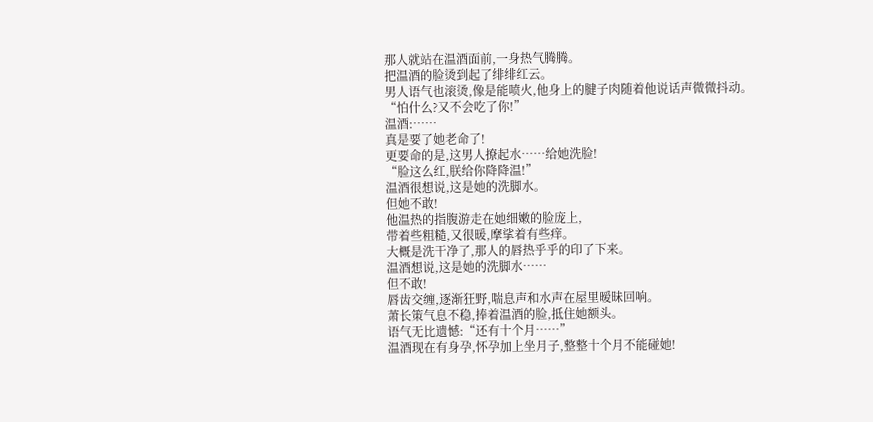那人就站在温酒面前,一身热气腾腾。
把温酒的脸烫到起了绯绯红云。
男人语气也滚烫,像是能喷火,他身上的腱子肉随着他说话声微微抖动。
“怕什么?又不会吃了你!”
温酒:……
真是要了她老命了!
更要命的是,这男人撩起水……给她洗脸!
“脸这么红,朕给你降降温!”
温酒很想说,这是她的洗脚水。
但她不敢!
他温热的指腹游走在她细嫩的脸庞上,
带着些粗糙,又很暖,摩挲着有些痒。
大概是洗干净了,那人的唇热乎乎的印了下来。
温酒想说,这是她的洗脚水……
但不敢!
唇齿交缠,逐渐狂野,喘息声和水声在屋里暧昧回响。
萧长策气息不稳,捧着温酒的脸,抵住她额头。
语气无比遗憾:“还有十个月……”
温酒现在有身孕,怀孕加上坐月子,整整十个月不能碰她!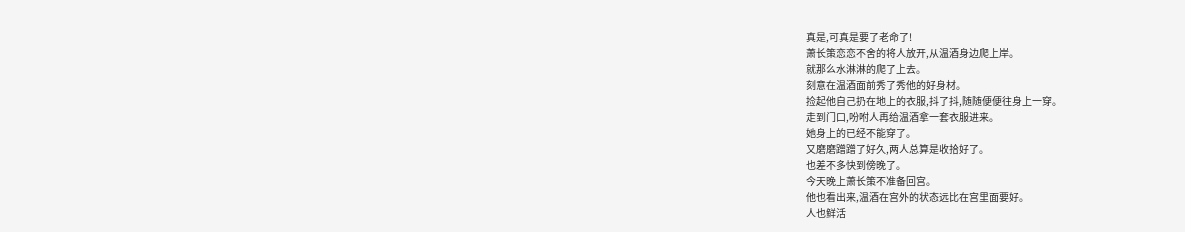真是,可真是要了老命了!
萧长策恋恋不舍的将人放开,从温酒身边爬上岸。
就那么水淋淋的爬了上去。
刻意在温酒面前秀了秀他的好身材。
捡起他自己扔在地上的衣服,抖了抖,随随便便往身上一穿。
走到门口,吩咐人再给温酒拿一套衣服进来。
她身上的已经不能穿了。
又磨磨蹭蹭了好久,两人总算是收拾好了。
也差不多快到傍晚了。
今天晚上萧长策不准备回宫。
他也看出来,温酒在宫外的状态远比在宫里面要好。
人也鲜活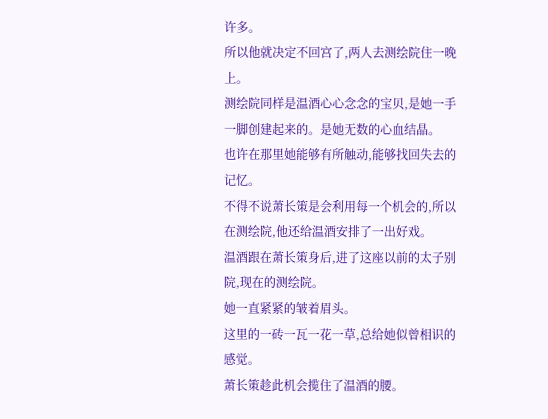许多。
所以他就决定不回宫了,两人去测绘院住一晚上。
测绘院同样是温酒心心念念的宝贝,是她一手一脚创建起来的。是她无数的心血结晶。
也许在那里她能够有所触动,能够找回失去的记忆。
不得不说萧长策是会利用每一个机会的,所以在测绘院,他还给温酒安排了一出好戏。
温酒跟在萧长策身后,进了这座以前的太子别院,现在的测绘院。
她一直紧紧的皱着眉头。
这里的一砖一瓦一花一草,总给她似曾相识的感觉。
萧长策趁此机会揽住了温酒的腰。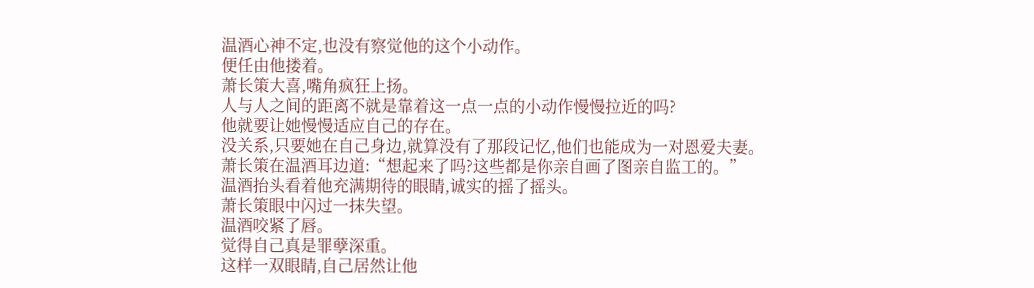温酒心神不定,也没有察觉他的这个小动作。
便任由他搂着。
萧长策大喜,嘴角疯狂上扬。
人与人之间的距离不就是靠着这一点一点的小动作慢慢拉近的吗?
他就要让她慢慢适应自己的存在。
没关系,只要她在自己身边,就算没有了那段记忆,他们也能成为一对恩爱夫妻。
萧长策在温酒耳边道:“想起来了吗?这些都是你亲自画了图亲自监工的。”
温酒抬头看着他充满期待的眼睛,诚实的摇了摇头。
萧长策眼中闪过一抹失望。
温酒咬紧了唇。
觉得自己真是罪孽深重。
这样一双眼睛,自己居然让他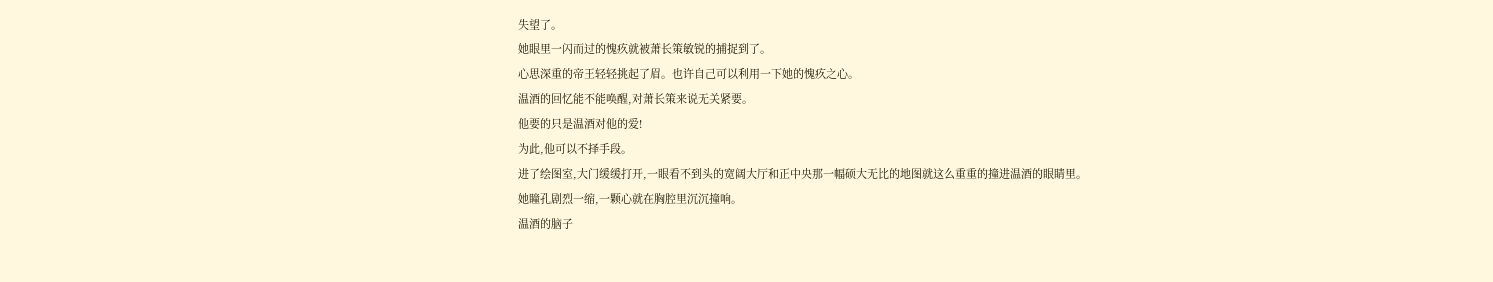失望了。
她眼里一闪而过的愧疚就被萧长策敏锐的捕捉到了。
心思深重的帝王轻轻挑起了眉。也许自己可以利用一下她的愧疚之心。
温酒的回忆能不能唤醒,对萧长策来说无关紧要。
他要的只是温酒对他的爱!
为此,他可以不择手段。
进了绘图室,大门缓缓打开,一眼看不到头的宽阔大厅和正中央那一幅硕大无比的地图就这么重重的撞进温酒的眼睛里。
她瞳孔剧烈一缩,一颗心就在胸腔里沉沉撞响。
温酒的脑子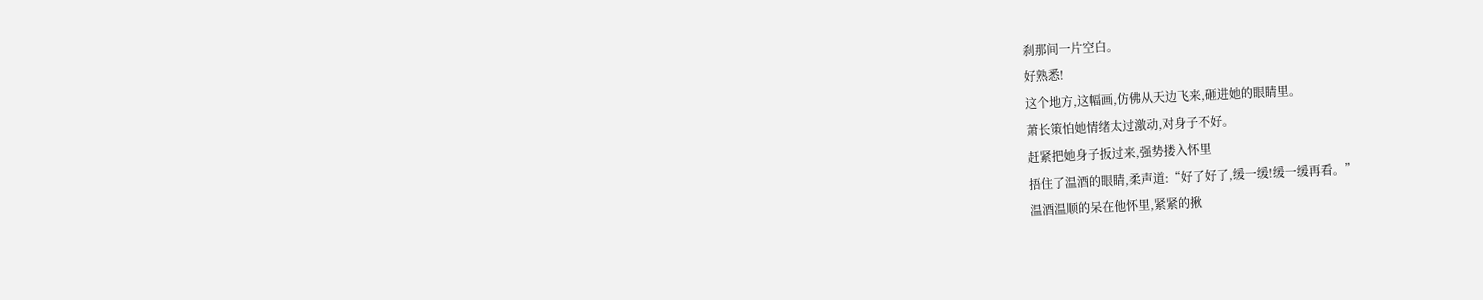刹那间一片空白。
好熟悉!
这个地方,这幅画,仿佛从天边飞来,砸进她的眼睛里。
萧长策怕她情绪太过激动,对身子不好。
赶紧把她身子扳过来,强势搂入怀里
捂住了温酒的眼睛,柔声道:“好了好了,缓一缓!缓一缓再看。”
温酒温顺的呆在他怀里,紧紧的揪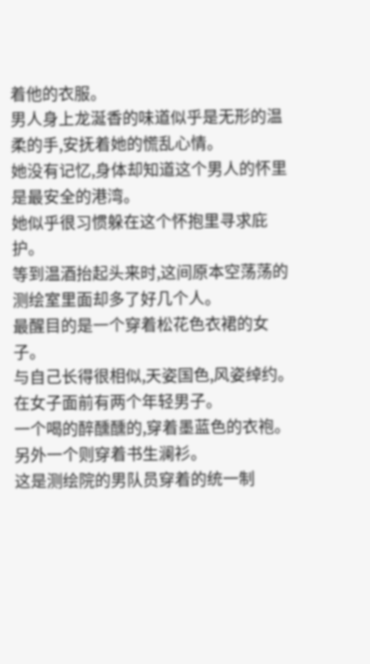着他的衣服。
男人身上龙涎香的味道似乎是无形的温柔的手,安抚着她的慌乱心情。
她没有记忆,身体却知道这个男人的怀里是最安全的港湾。
她似乎很习惯躲在这个怀抱里寻求庇护。
等到温酒抬起头来时,这间原本空荡荡的测绘室里面却多了好几个人。
最醒目的是一个穿着松花色衣裙的女子。
与自己长得很相似,天姿国色,风姿绰约。
在女子面前有两个年轻男子。
一个喝的醉醺醺的,穿着墨蓝色的衣袍。
另外一个则穿着书生澜衫。
这是测绘院的男队员穿着的统一制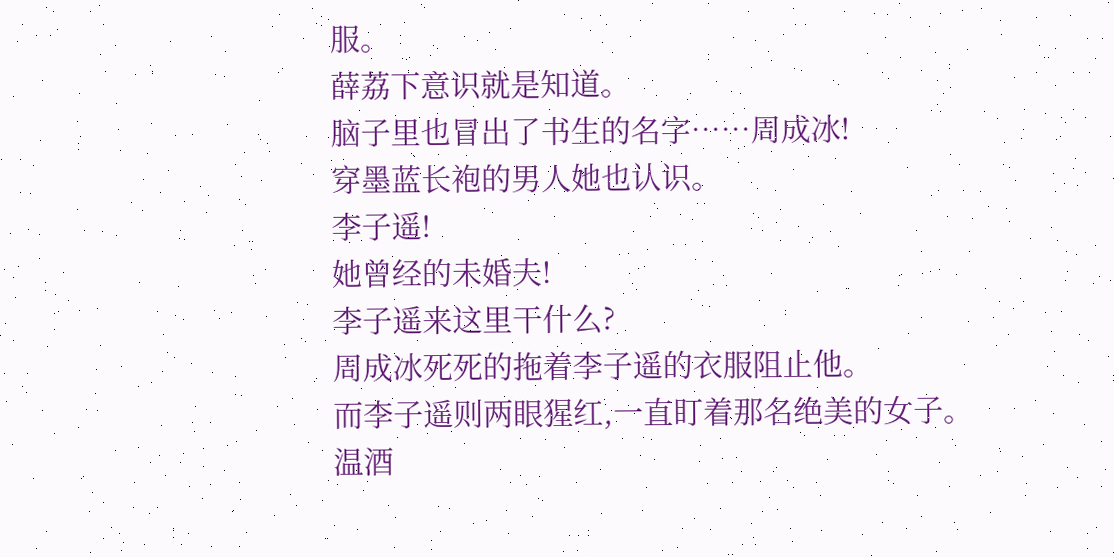服。
薛荔下意识就是知道。
脑子里也冒出了书生的名字……周成冰!
穿墨蓝长袍的男人她也认识。
李子遥!
她曾经的未婚夫!
李子遥来这里干什么?
周成冰死死的拖着李子遥的衣服阻止他。
而李子遥则两眼猩红,一直盯着那名绝美的女子。
温酒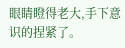眼睛瞪得老大,手下意识的捏紧了。